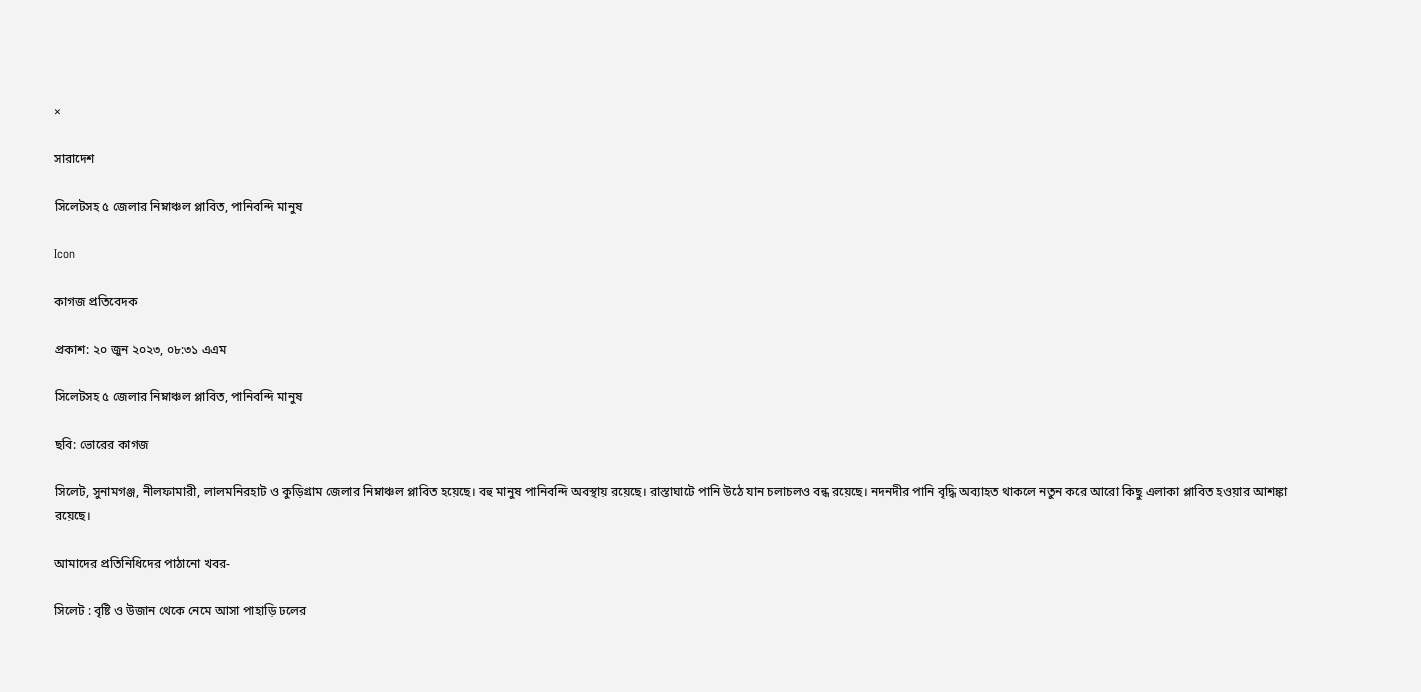×

সারাদেশ

সিলেটসহ ৫ জেলার নিম্নাঞ্চল প্লাবিত, পানিবন্দি মানুষ

Icon

কাগজ প্রতিবেদক

প্রকাশ: ২০ জুন ২০২৩, ০৮:৩১ এএম

সিলেটসহ ৫ জেলার নিম্নাঞ্চল প্লাবিত, পানিবন্দি মানুষ

ছবি: ভোরের কাগজ

সিলেট, সুনামগঞ্জ, নীলফামারী, লালমনিরহাট ও কুড়িগ্রাম জেলার নিম্নাঞ্চল প্লাবিত হয়েছে। বহু মানুষ পানিবন্দি অবস্থায় রয়েছে। রাস্তাঘাটে পানি উঠে যান চলাচলও বন্ধ রয়েছে। নদনদীর পানি বৃদ্ধি অব্যাহত থাকলে নতুন করে আরো কিছু এলাকা প্লাবিত হওয়ার আশঙ্কা রয়েছে।

আমাদের প্রতিনিধিদের পাঠানো খবর-

সিলেট : বৃষ্টি ও উজান থেকে নেমে আসা পাহাড়ি ঢলের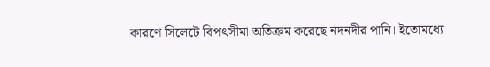কারণে সিলেটে বিপৎসীমা অতিক্রম করেছে নদনদীর পানি। ইতোমধ্যে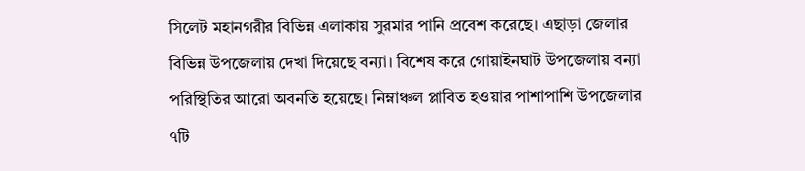সিলেট মহানগরীর বিভিন্ন এলাকায় সুরমার পানি প্রবেশ করেছে। এছাড়া জেলার বিভিন্ন উপজেলায় দেখা দিয়েছে বন্যা। বিশেষ করে গোয়াইনঘাট উপজেলায় বন্যা পরিস্থিতির আরো অবনতি হয়েছে। নিম্নাঞ্চল প্লাবিত হওয়ার পাশাপাশি উপজেলার ৭টি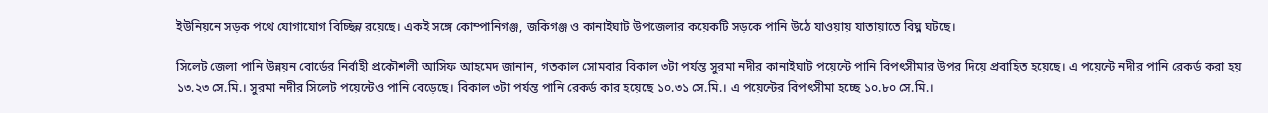ইউনিয়নে সড়ক পথে যোগাযোগ বিচ্ছিন্ন রয়েছে। একই সঙ্গে কোম্পানিগঞ্জ, জকিগঞ্জ ও কানাইঘাট উপজেলার কয়েকটি সড়কে পানি উঠে যাওয়ায় যাতায়াতে বিঘ্ন ঘটছে।

সিলেট জেলা পানি উন্নয়ন বোর্ডের নির্বাহী প্রকৌশলী আসিফ আহমেদ জানান, গতকাল সোমবার বিকাল ৩টা পর্যন্ত সুরমা নদীর কানাইঘাট পয়েন্টে পানি বিপৎসীমার উপর দিয়ে প্রবাহিত হয়েছে। এ পয়েন্টে নদীর পানি রেকর্ড করা হয় ১৩.২৩ সে.মি.। সুরমা নদীর সিলেট পয়েন্টেও পানি বেড়েছে। বিকাল ৩টা পর্যন্ত পানি রেকর্ড কার হয়েছে ১০.৩১ সে.মি.। এ পয়েন্টের বিপৎসীমা হচ্ছে ১০.৮০ সে.মি.।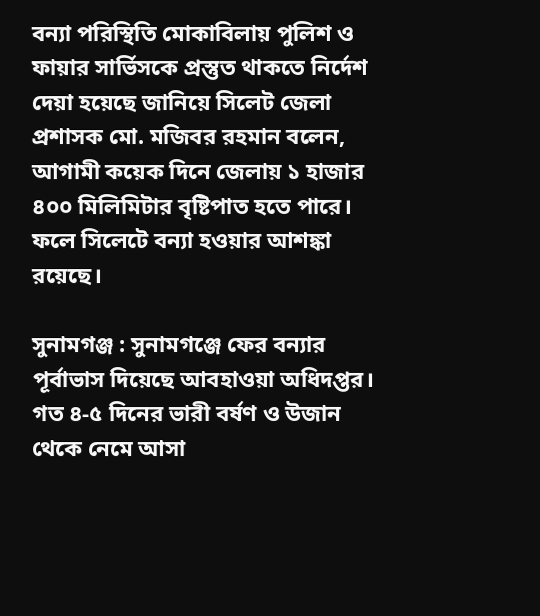বন্যা পরিস্থিতি মোকাবিলায় পুলিশ ও ফায়ার সার্ভিসকে প্রস্তুত থাকতে নির্দেশ দেয়া হয়েছে জানিয়ে সিলেট জেলা প্রশাসক মো. মজিবর রহমান বলেন, আগামী কয়েক দিনে জেলায় ১ হাজার ৪০০ মিলিমিটার বৃষ্টিপাত হতে পারে। ফলে সিলেটে বন্যা হওয়ার আশঙ্কা রয়েছে।

সুনামগঞ্জ : সুনামগঞ্জে ফের বন্যার পূর্বাভাস দিয়েছে আবহাওয়া অধিদপ্তর। গত ৪-৫ দিনের ভারী বর্ষণ ও উজান থেকে নেমে আসা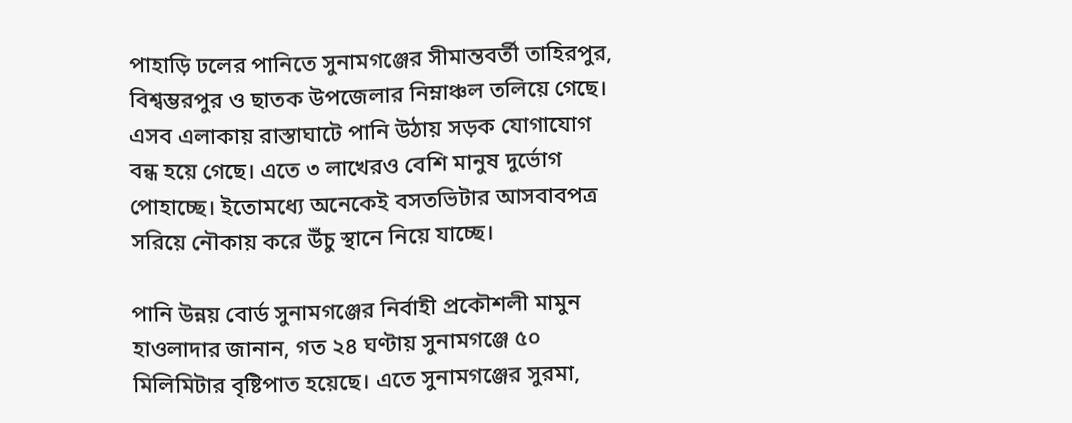পাহাড়ি ঢলের পানিতে সুনামগঞ্জের সীমান্তবর্তী তাহিরপুর, বিশ্বম্ভরপুর ও ছাতক উপজেলার নিম্নাঞ্চল তলিয়ে গেছে। এসব এলাকায় রাস্তাঘাটে পানি উঠায় সড়ক যোগাযোগ বন্ধ হয়ে গেছে। এতে ৩ লাখেরও বেশি মানুষ দুর্ভোগ পোহাচ্ছে। ইতোমধ্যে অনেকেই বসতভিটার আসবাবপত্র সরিয়ে নৌকায় করে উঁচু স্থানে নিয়ে যাচ্ছে।

পানি উন্নয় বোর্ড সুনামগঞ্জের নির্বাহী প্রকৌশলী মামুন হাওলাদার জানান, গত ২৪ ঘণ্টায় সুনামগঞ্জে ৫০ মিলিমিটার বৃষ্টিপাত হয়েছে। এতে সুনামগঞ্জের সুরমা,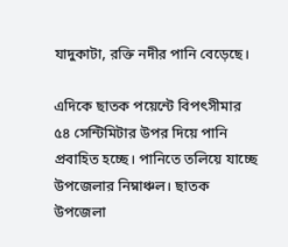যাদুকাটা, রক্তি নদীর পানি বেড়েছে।

এদিকে ছাতক পয়েন্টে বিপৎসীমার ৫৪ সেন্টিমিটার উপর দিয়ে পানি প্রবাহিত হচ্ছে। পানিতে তলিয়ে যাচ্ছে উপজেলার নিম্নাঞ্চল। ছাতক উপজেলা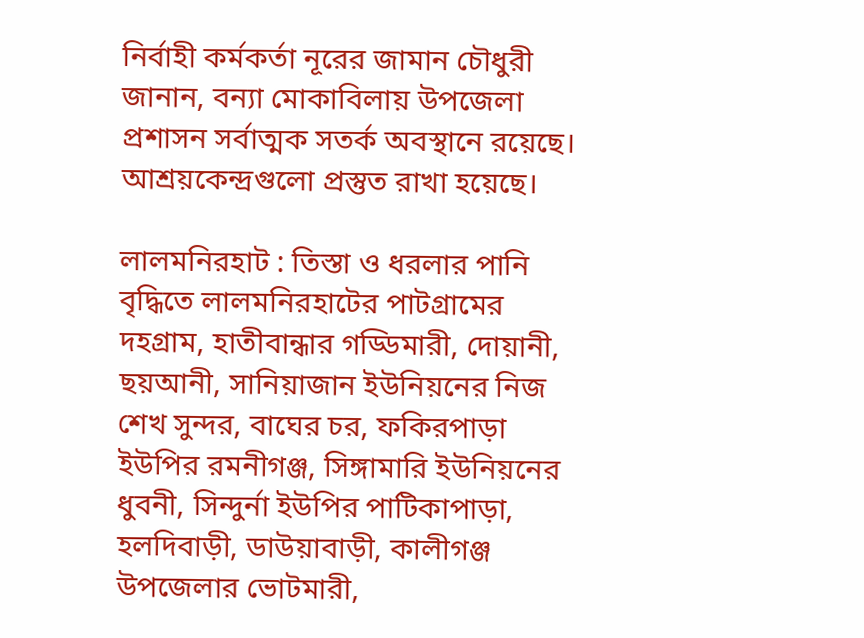নির্বাহী কর্মকর্তা নূরের জামান চৌধুরী জানান, বন্যা মোকাবিলায় উপজেলা প্রশাসন সর্বাত্মক সতর্ক অবস্থানে রয়েছে। আশ্রয়কেন্দ্রগুলো প্রস্তুত রাখা হয়েছে।

লালমনিরহাট : তিস্তা ও ধরলার পানি বৃদ্ধিতে লালমনিরহাটের পাটগ্রামের দহগ্রাম, হাতীবান্ধার গড্ডিমারী, দোয়ানী, ছয়আনী, সানিয়াজান ইউনিয়নের নিজ শেখ সুন্দর, বাঘের চর, ফকিরপাড়া ইউপির রমনীগঞ্জ, সিঙ্গামারি ইউনিয়নের ধুবনী, সিন্দুর্না ইউপির পাটিকাপাড়া, হলদিবাড়ী, ডাউয়াবাড়ী, কালীগঞ্জ উপজেলার ভোটমারী,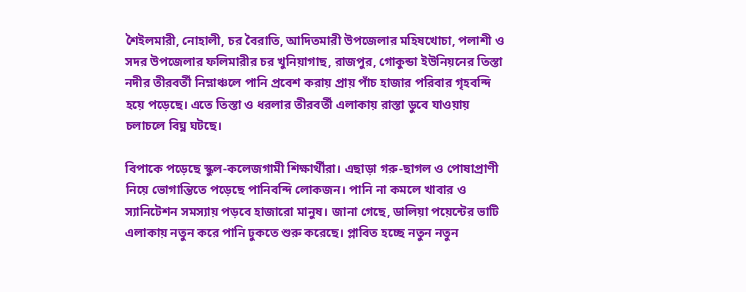শৈইলমারী, নোহালী, চর বৈরাতি, আদিতমারী উপজেলার মহিষখোচা, পলাশী ও সদর উপজেলার ফলিমারীর চর খুনিয়াগাছ, রাজপুর, গোকুন্ডা ইউনিয়নের তিস্তা নদীর তীরবর্তী নিম্নাঞ্চলে পানি প্রবেশ করায় প্রায় পাঁচ হাজার পরিবার গৃহবন্দি হয়ে পড়েছে। এতে তিস্তা ও ধরলার তীরবর্তী এলাকায় রাস্তা ডুবে যাওয়ায় চলাচলে বিঘ্ন ঘটছে।

বিপাকে পড়েছে স্কুল-কলেজগামী শিক্ষার্থীরা। এছাড়া গরু-ছাগল ও পোষাপ্রাণী নিয়ে ভোগান্তিতে পড়েছে পানিবন্দি লোকজন। পানি না কমলে খাবার ও স্যানিটেশন সমস্যায় পড়বে হাজারো মানুষ। জানা গেছে, ডালিয়া পয়েন্টের ভাটি এলাকায় নতুন করে পানি ঢুকতে শুরু করেছে। প্লাবিত হচ্ছে নতুন নতুন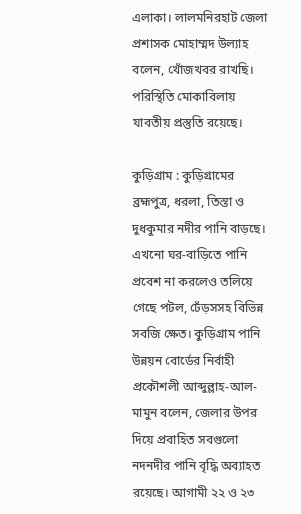এলাকা। লালমনিরহাট জেলা প্রশাসক মোহাম্মদ উল্যাহ বলেন, খোঁজখবর রাখছি। পরিস্থিতি মোকাবিলায় যাবতীয় প্রস্তুতি রয়েছে।

কুড়িগ্রাম : কুড়িগ্রামের ব্রহ্মপুত্র, ধরলা, তিস্তা ও দুধকুমার নদীর পানি বাড়ছে। এখনো ঘর-বাড়িতে পানি প্রবেশ না করলেও তলিয়ে গেছে পটল, ঢেঁড়সসহ বিভিন্ন সবজি ক্ষেত। কুড়িগ্রাম পানি উন্নয়ন বোর্ডের নির্বাহী প্রকৌশলী আব্দুল্লাহ-আল-মামুন বলেন, জেলার উপর দিয়ে প্রবাহিত সবগুলো নদনদীর পানি বৃদ্ধি অব্যাহত রয়েছে। আগামী ২২ ও ২৩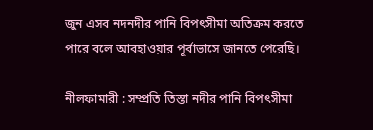জুন এসব নদনদীর পানি বিপৎসীমা অতিক্রম করতে পারে বলে আবহাওয়ার পূর্বাভাসে জানতে পেরেছি।

নীলফামারী : সম্প্রতি তিস্তা নদীর পানি বিপৎসীমা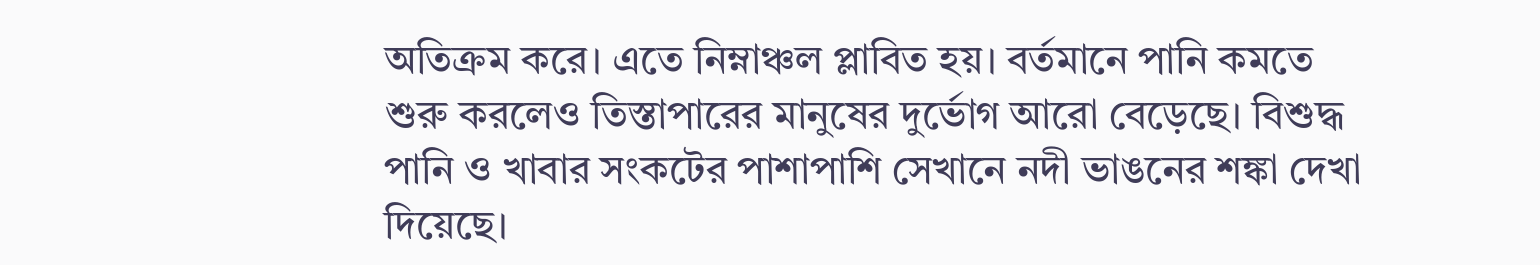অতিক্রম করে। এতে নিম্নাঞ্চল প্লাবিত হয়। বর্তমানে পানি কমতে শুরু করলেও তিস্তাপারের মানুষের দুর্ভোগ আরো বেড়েছে। বিশুদ্ধ পানি ও খাবার সংকটের পাশাপাশি সেখানে নদী ভাঙনের শঙ্কা দেখা দিয়েছে।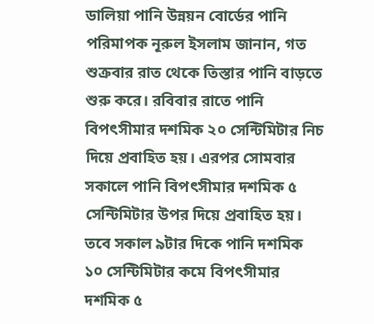ডালিয়া পানি উন্নয়ন বোর্ডের পানি পরিমাপক নূরুল ইসলাম জানান, গত শুক্রবার রাত থেকে তিস্তার পানি বাড়তে শুরু করে। রবিবার রাতে পানি বিপৎসীমার দশমিক ২০ সেন্টিমিটার নিচ দিয়ে প্রবাহিত হয়। এরপর সোমবার সকালে পানি বিপৎসীমার দশমিক ৫ সেন্টিমিটার উপর দিয়ে প্রবাহিত হয়। তবে সকাল ৯টার দিকে পানি দশমিক ১০ সেন্টিমিটার কমে বিপৎসীমার দশমিক ৫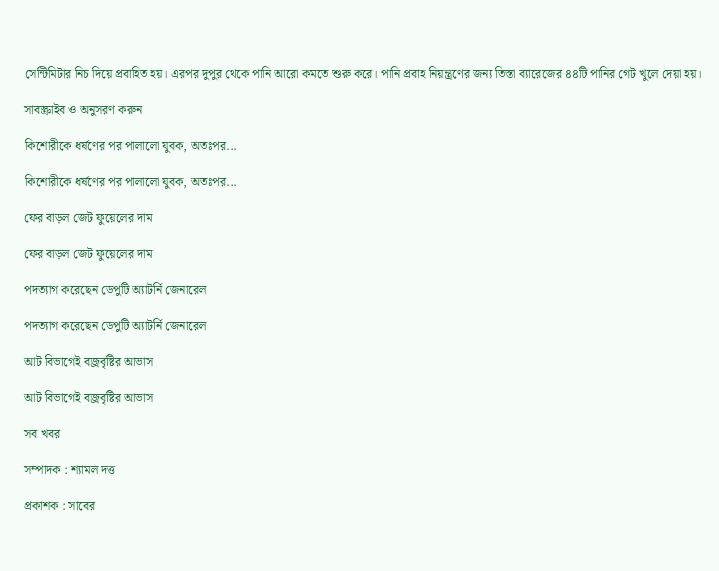সেন্টিমিটার নিচ দিয়ে প্রবাহিত হয়। এরপর দুপুর থেকে পানি আরো কমতে শুরু করে। পানি প্রবাহ নিয়ন্ত্রণের জন্য তিস্তা ব্যারেজের ৪৪টি পানির গেট খুলে দেয়া হয়।

সাবস্ক্রাইব ও অনুসরণ করুন

কিশোরীকে ধর্ষণের পর পালালো যুবক, অতঃপর...

কিশোরীকে ধর্ষণের পর পালালো যুবক, অতঃপর...

ফের বাড়ল জেট ফুয়েলের দাম

ফের বাড়ল জেট ফুয়েলের দাম

পদত্যাগ করেছেন ডেপুটি অ্যাটর্নি জেনারেল

পদত্যাগ করেছেন ডেপুটি অ্যাটর্নি জেনারেল

আট বিভাগেই বজ্রবৃষ্টির আভাস

আট বিভাগেই বজ্রবৃষ্টির আভাস

সব খবর

সম্পাদক : শ্যামল দত্ত

প্রকাশক : সাবের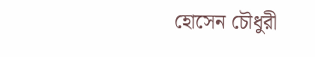হোসেন চৌধুরী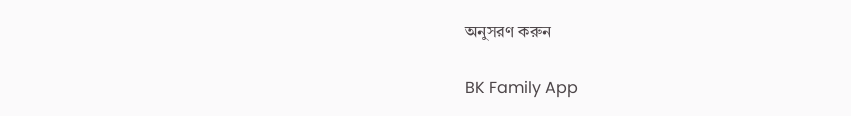অনুসরণ করুন

BK Family App